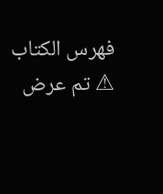فهرس الكتاب
⚠ تم عرض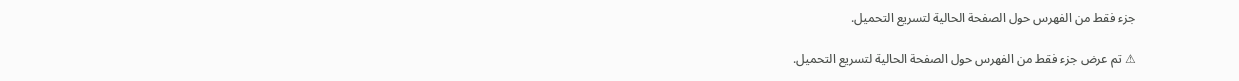جزء فقط من الفهرس حول الصفحة الحالية لتسريع التحميل.

⚠ تم عرض جزء فقط من الفهرس حول الصفحة الحالية لتسريع التحميل.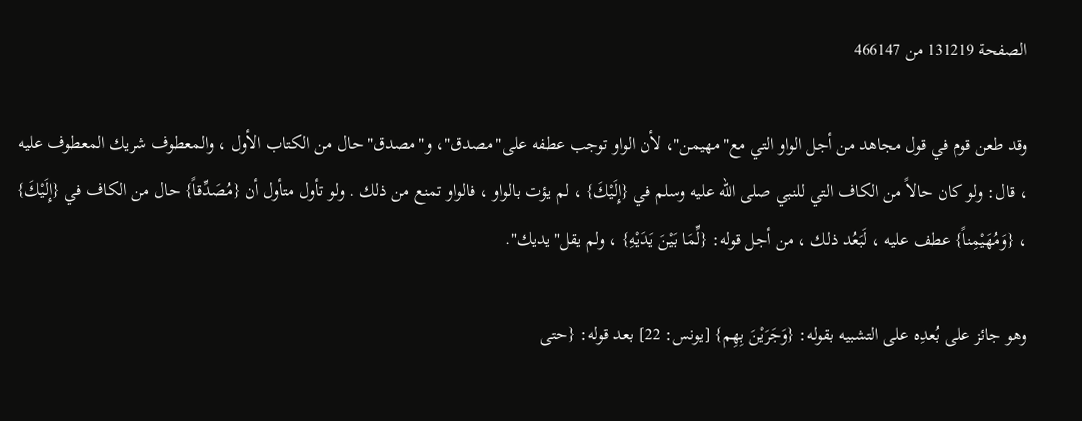الصفحة 131219 من 466147

وقد طعن قوم في قول مجاهد من أجل الواو التي مع"مهيمن"، لأن الواو توجب عطفه على"مصدق"، و"مصدق"حال من الكتاب الأول ، والمعطوف شريك المعطوف عليه ، قال: ولو كان حالاً من الكاف التي للنبي صلى الله عليه وسلم في {إِلَيْكَ} ، لم يؤت بالواو ، فالواو تمنع من ذلك . ولو تأول متأول أن {مُصَدِّقاً} حال من الكاف في {إِلَيْكَ} ، {وَمُهَيْمِناً} عطف عليه ، لَبَعُد ذلك ، من أجل قوله: {لِّمَا بَيْنَ يَدَيْهِ} ، ولم يقل"يديك".

وهو جائز على بُعدِه على التشبيه بقوله: {وَجَرَيْنَ بِهِم} [يونس: 22] بعد قوله: {حتى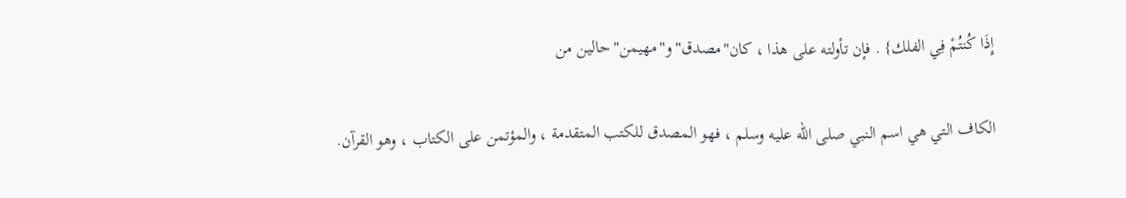إِذَا كُنتُمْ فِي الفلك} . فإن تأولته على هذا ، كان"مصدق"و"مهيمن"حالين من

الكاف التي هي اسم النبي صلى الله عليه وسلم ، فهو المصدق للكتب المتقدمة ، والمؤتمن على الكتاب ، وهو القرآن.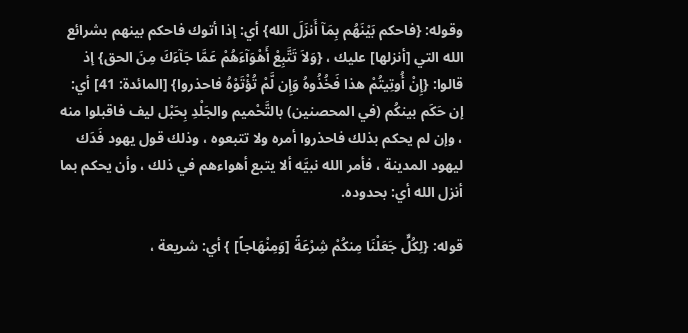وقوله: {فاحكم بَيْنَهُم بِمَآ أَنزَلَ الله} أي: إذا أتوك فاحكم بينهم بشرائع الله التي [أنزلها] عليك ، {وَلاَ تَتَّبِعْ أَهْوَآءَهُمْ عَمَّا جَآءَكَ مِنَ الحق} إذ قالوا: {إِنْ أُوتِيتُمْ هذا فَخُذُوهُ وَإِن لَّمْ تُؤْتَوْهُ فاحذروا} [المائدة: 41] أي: إن حَكَم بينكُم (في المحصنين) بالتَّحْميم والجَلْدِ بِحَبْل ليف فاقبلوا منه ، وإن لم يحكم بذلك فاحذروا أمره ولا تتبعوه ، وذلك قول يهود فَدَك ليهود المدينة ، فأمر الله نبيَّه ألا يتبع أهواءهم في ذلك ، وأن يحكم بما أنزل الله أي: بحدوده.

قوله: {لِكُلٍّ جَعَلْنَا مِنكُمْ شِرْعَةً [وَمِنْهَاجاً] } أي: شريعة ،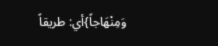وَمِنْهَاجاً}أي: طريقاً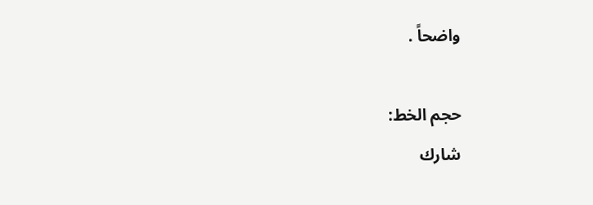واضحاً .

حجم الخط:
شارك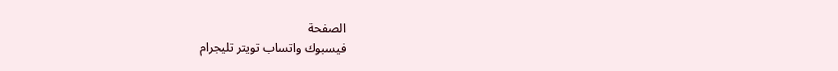الصفحة
فيسبوك واتساب تويتر تليجرام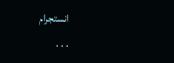انستجرام
. . .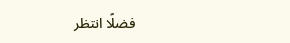فضلًا انتظر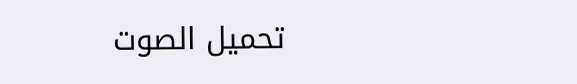تحميل الصوت